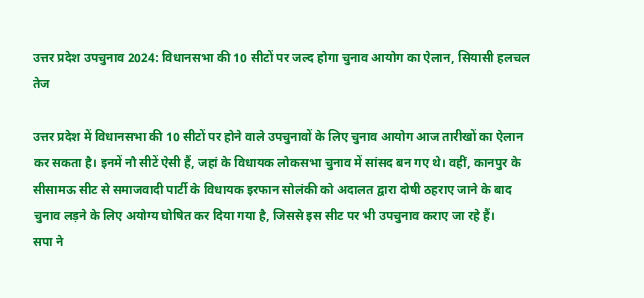उत्तर प्रदेश उपचुनाव 2024: विधानसभा की 10 सीटों पर जल्द होगा चुनाव आयोग का ऐलान, सियासी हलचल तेज

उत्तर प्रदेश में विधानसभा की 10 सीटों पर होने वाले उपचुनावों के लिए चुनाव आयोग आज तारीखों का ऐलान कर सकता है। इनमें नौ सीटें ऐसी हैं, जहां के विधायक लोकसभा चुनाव में सांसद बन गए थे। वहीं, कानपुर के सीसामऊ सीट से समाजवादी पार्टी के विधायक इरफान सोलंकी को अदालत द्वारा दोषी ठहराए जाने के बाद चुनाव लड़ने के लिए अयोग्य घोषित कर दिया गया है, जिससे इस सीट पर भी उपचुनाव कराए जा रहे हैं।
सपा ने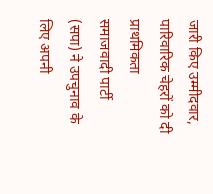जारी किए उम्मीदवार, पारिवारिक चेहरों को दी प्राथमिकता
समाजवादी पार्टी (सपा) ने उपचुनाव के लिए अपनी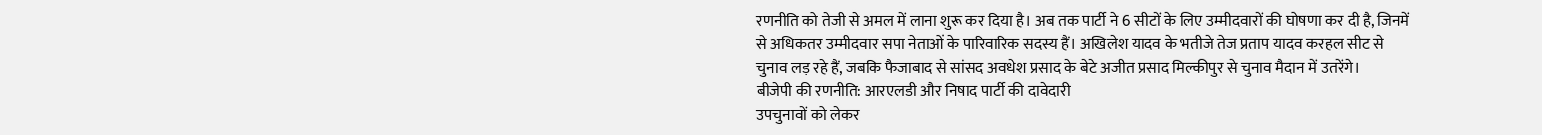रणनीति को तेजी से अमल में लाना शुरू कर दिया है। अब तक पार्टी ने 6 सीटों के लिए उम्मीदवारों की घोषणा कर दी है, जिनमें से अधिकतर उम्मीदवार सपा नेताओं के पारिवारिक सदस्य हैं। अखिलेश यादव के भतीजे तेज प्रताप यादव करहल सीट से चुनाव लड़ रहे हैं, जबकि फैजाबाद से सांसद अवधेश प्रसाद के बेटे अजीत प्रसाद मिल्कीपुर से चुनाव मैदान में उतरेंगे।
बीजेपी की रणनीति: आरएलडी और निषाद पार्टी की दावेदारी
उपचुनावों को लेकर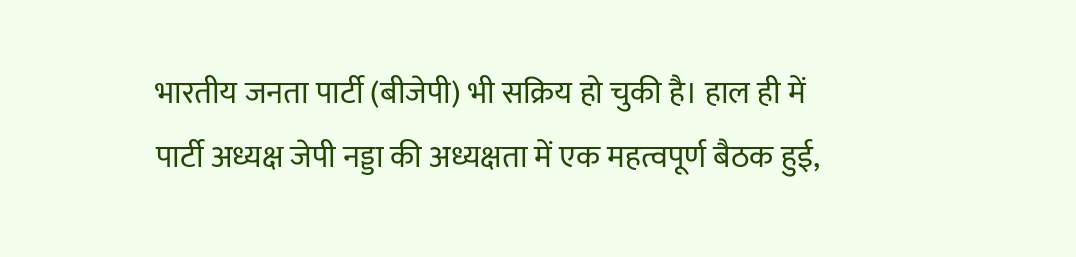भारतीय जनता पार्टी (बीजेपी) भी सक्रिय हो चुकी है। हाल ही में पार्टी अध्यक्ष जेपी नड्डा की अध्यक्षता में एक महत्वपूर्ण बैठक हुई,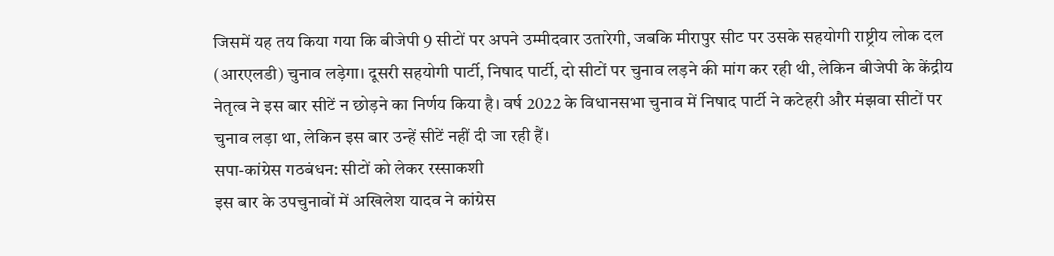जिसमें यह तय किया गया कि बीजेपी 9 सीटों पर अपने उम्मीदवार उतारेगी, जबकि मीरापुर सीट पर उसके सहयोगी राष्ट्रीय लोक दल (आरएलडी) चुनाव लड़ेगा। दूसरी सहयोगी पार्टी, निषाद पार्टी, दो सीटों पर चुनाव लड़ने की मांग कर रही थी, लेकिन बीजेपी के केंद्रीय नेतृत्व ने इस बार सीटें न छोड़ने का निर्णय किया है। वर्ष 2022 के विधानसभा चुनाव में निषाद पार्टी ने कटेहरी और मंझवा सीटों पर चुनाव लड़ा था, लेकिन इस बार उन्हें सीटें नहीं दी जा रही हैं।
सपा-कांग्रेस गठबंधन: सीटों को लेकर रस्साकशी
इस बार के उपचुनावों में अखिलेश यादव ने कांग्रेस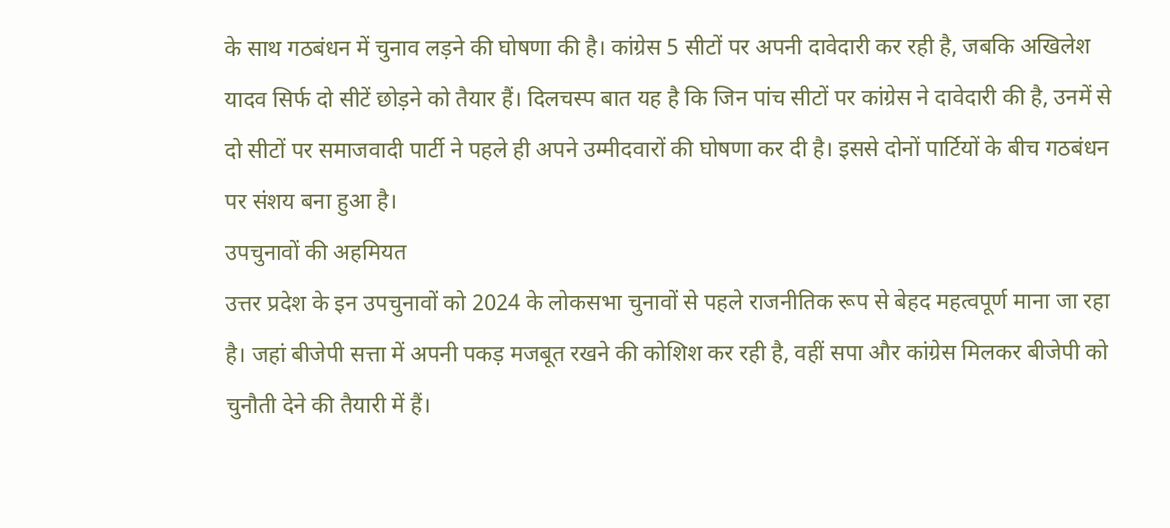के साथ गठबंधन में चुनाव लड़ने की घोषणा की है। कांग्रेस 5 सीटों पर अपनी दावेदारी कर रही है, जबकि अखिलेश यादव सिर्फ दो सीटें छोड़ने को तैयार हैं। दिलचस्प बात यह है कि जिन पांच सीटों पर कांग्रेस ने दावेदारी की है, उनमें से दो सीटों पर समाजवादी पार्टी ने पहले ही अपने उम्मीदवारों की घोषणा कर दी है। इससे दोनों पार्टियों के बीच गठबंधन पर संशय बना हुआ है।
उपचुनावों की अहमियत
उत्तर प्रदेश के इन उपचुनावों को 2024 के लोकसभा चुनावों से पहले राजनीतिक रूप से बेहद महत्वपूर्ण माना जा रहा है। जहां बीजेपी सत्ता में अपनी पकड़ मजबूत रखने की कोशिश कर रही है, वहीं सपा और कांग्रेस मिलकर बीजेपी को चुनौती देने की तैयारी में हैं।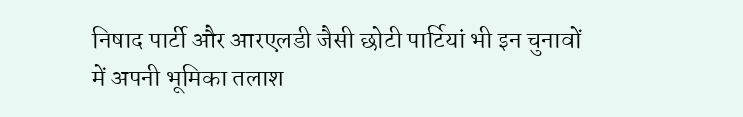निषाद पार्टी और आरएलडी जैसी छोटी पार्टियां भी इन चुनावों में अपनी भूमिका तलाश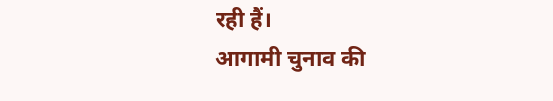रही हैं।
आगामी चुनाव की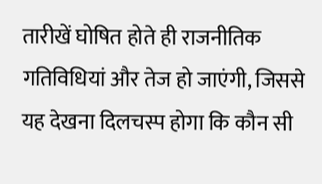तारीखें घोषित होते ही राजनीतिक गतिविधियां और तेज हो जाएंगी, जिससे यह देखना दिलचस्प होगा कि कौन सी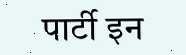पार्टी इन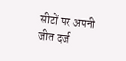सीटों पर अपनी जीत दर्ज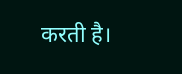करती है।